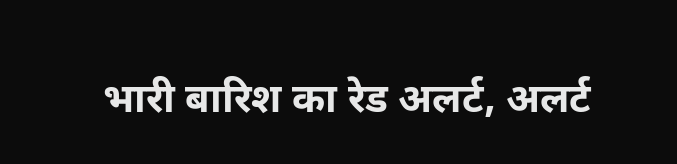भारी बारिश का रेड अलर्ट, अलर्ट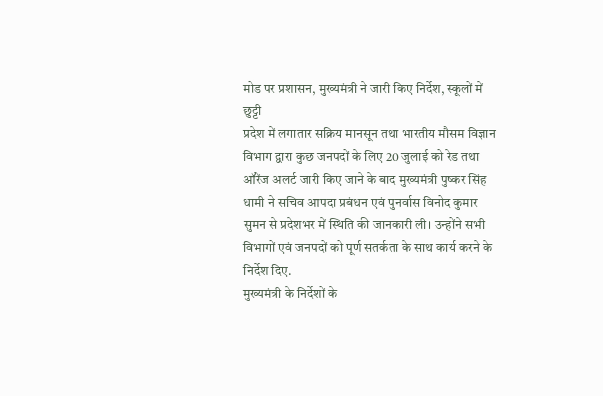मोड पर प्रशासन, मुख्यमंत्री ने जारी किए निर्देश, स्कूलों में छुट्टी
प्रदेश में लगातार सक्रिय मानसून तथा भारतीय मौसम विज्ञान विभाग द्वारा कुछ जनपदों के लिए 20 जुलाई को रेड तथा ऑरेंज अलर्ट जारी किए जाने के बाद मुख्यमंत्री पुष्कर सिंह धामी ने सचिव आपदा प्रबंधन एवं पुनर्वास विनोद कुमार सुमन से प्रदेशभर में स्थिति की जानकारी ली। उन्होंने सभी विभागों एवं जनपदों को पूर्ण सतर्कता के साथ कार्य करने के निर्देश दिए.
मुख्यमंत्री के निर्देशों के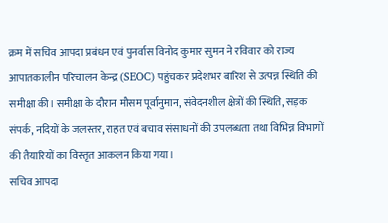क्रम में सचिव आपदा प्रबंधन एवं पुनर्वास विनोद कुमार सुमन ने रविवार को राज्य आपातकालीन परिचालन केन्द्र (SEOC) पहुंचकर प्रदेशभर बारिश से उत्पन्न स्थिति की समीक्षा की। समीक्षा के दौरान मौसम पूर्वानुमान, संवेदनशील क्षेत्रों की स्थिति, सड़क संपर्क, नदियों के जलस्तर, राहत एवं बचाव संसाधनों की उपलब्धता तथा विभिन्न विभागों की तैयारियों का विस्तृत आकलन किया गया।
सचिव आपदा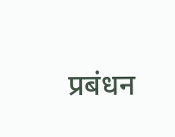प्रबंधन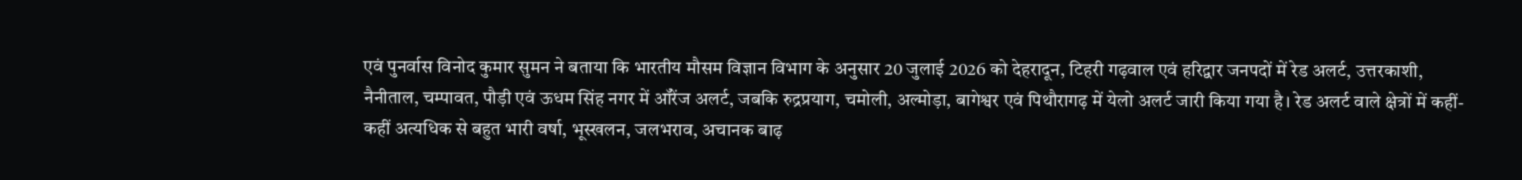एवं पुनर्वास विनोद कुमार सुमन ने बताया कि भारतीय मौसम विज्ञान विभाग के अनुसार 20 जुलाई 2026 को देहरादून, टिहरी गढ़वाल एवं हरिद्वार जनपदों में रेड अलर्ट, उत्तरकाशी, नैनीताल, चम्पावत, पौड़ी एवं ऊधम सिंह नगर में ऑरेंज अलर्ट, जबकि रुद्रप्रयाग, चमोली, अल्मोड़ा, बागेश्वर एवं पिथौरागढ़ में येलो अलर्ट जारी किया गया है। रेड अलर्ट वाले क्षेत्रों में कहीं-कहीं अत्यधिक से बहुत भारी वर्षा, भूस्खलन, जलभराव, अचानक बाढ़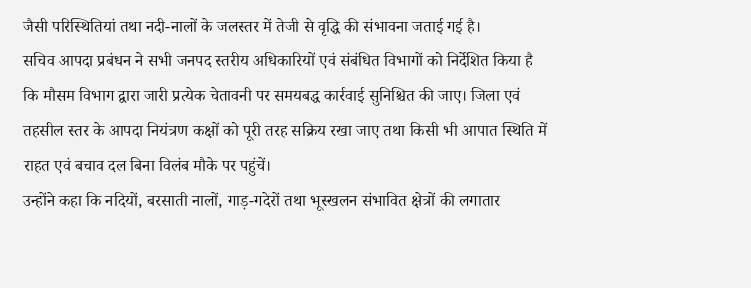जैसी परिस्थितियां तथा नदी-नालों के जलस्तर में तेजी से वृद्धि की संभावना जताई गई है।
सचिव आपदा प्रबंधन ने सभी जनपद स्तरीय अधिकारियों एवं संबंधित विभागों को निर्देशित किया है कि मौसम विभाग द्वारा जारी प्रत्येक चेतावनी पर समयबद्ध कार्रवाई सुनिश्चित की जाए। जिला एवं तहसील स्तर के आपदा नियंत्रण कक्षों को पूरी तरह सक्रिय रखा जाए तथा किसी भी आपात स्थिति में राहत एवं बचाव दल बिना विलंब मौके पर पहुंचें।
उन्होंने कहा कि नदियों, बरसाती नालों, गाड़-गदेरों तथा भूस्खलन संभावित क्षेत्रों की लगातार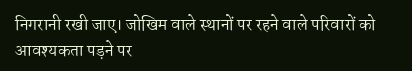निगरानी रखी जाए। जोखिम वाले स्थानों पर रहने वाले परिवारों को आवश्यकता पड़ने पर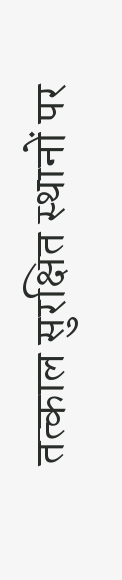तत्काल सुरक्षित स्थानों पर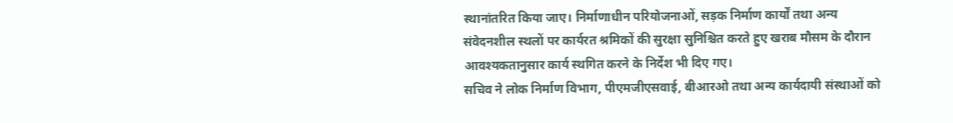स्थानांतरित किया जाए। निर्माणाधीन परियोजनाओं, सड़क निर्माण कार्यों तथा अन्य संवेदनशील स्थलों पर कार्यरत श्रमिकों की सुरक्षा सुनिश्चित करते हुए खराब मौसम के दौरान आवश्यकतानुसार कार्य स्थगित करने के निर्देश भी दिए गए।
सचिव ने लोक निर्माण विभाग, पीएमजीएसवाई, बीआरओ तथा अन्य कार्यदायी संस्थाओं को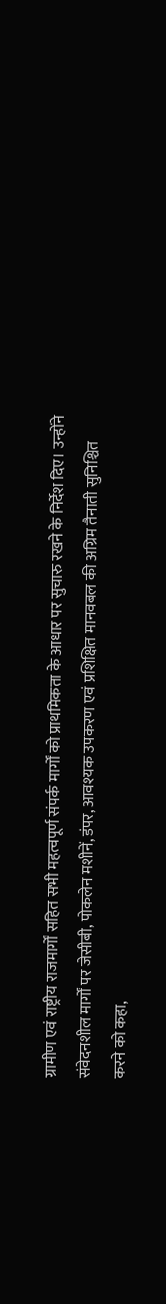ग्रामीण एवं राष्ट्रीय राजमार्गों सहित सभी महत्वपूर्ण संपर्क मार्गों को प्राथमिकता के आधार पर सुचारु रखने के निर्देश दिए। उन्होंने संवेदनशील मार्गों पर जेसीबी, पोकलेन मशीनें, डंपर, आवश्यक उपकरण एवं प्रशिक्षित मानवबल की अग्रिम तैनाती सुनिश्चित करने को कहा,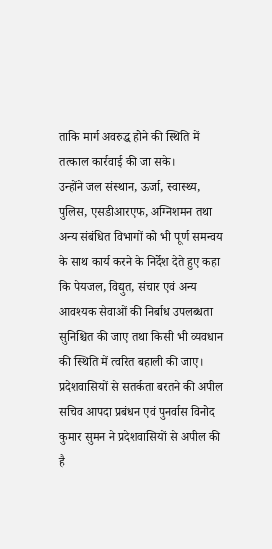ताकि मार्ग अवरुद्ध होने की स्थिति में तत्काल कार्रवाई की जा सके।
उन्होंने जल संस्थान, ऊर्जा, स्वास्थ्य, पुलिस, एसडीआरएफ, अग्निशमन तथा अन्य संबंधित विभागों को भी पूर्ण समन्वय के साथ कार्य करने के निर्देश देते हुए कहा कि पेयजल, विद्युत, संचार एवं अन्य आवश्यक सेवाओं की निर्बाध उपलब्धता सुनिश्चित की जाए तथा किसी भी व्यवधान की स्थिति में त्वरित बहाली की जाए।
प्रदेशवासियों से सतर्कता बरतने की अपील
सचिव आपदा प्रबंधन एवं पुनर्वास विनोद कुमार सुमन ने प्रदेशवासियों से अपील की है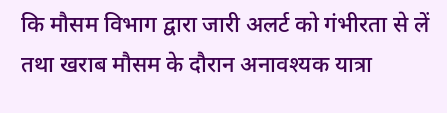कि मौसम विभाग द्वारा जारी अलर्ट को गंभीरता से लें तथा खराब मौसम के दौरान अनावश्यक यात्रा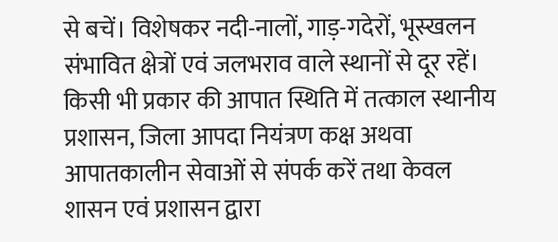से बचें। विशेषकर नदी-नालों, गाड़-गदेरों, भूस्खलन संभावित क्षेत्रों एवं जलभराव वाले स्थानों से दूर रहें। किसी भी प्रकार की आपात स्थिति में तत्काल स्थानीय प्रशासन, जिला आपदा नियंत्रण कक्ष अथवा आपातकालीन सेवाओं से संपर्क करें तथा केवल शासन एवं प्रशासन द्वारा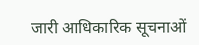जारी आधिकारिक सूचनाओं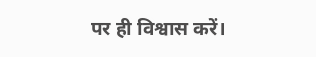पर ही विश्वास करें।